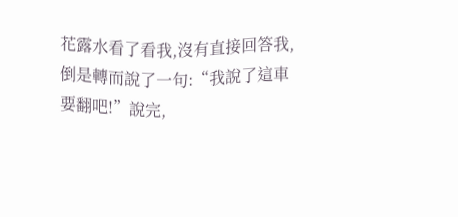花露水看了看我,沒有直接回答我,倒是轉而說了一句:“我說了這車要翻吧!”說完,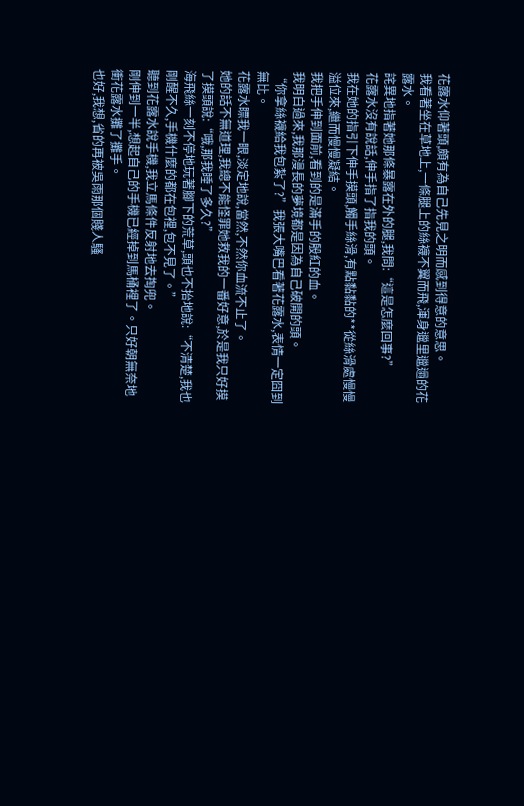花露水仰著頭,頗有為自己先見之明而感到得意的意思。
我看著坐在草地上,一條腿上的絲襪不翼而飛,渾身邋里邋遢的花露水。
詫異地指著她那條暴露在外的腿,我問:“這是怎麼回事?”
花露水沒有說話,伸手指了指我的頭。
我在她的指引下伸手摸頭,觸手絲滑,有點黏黏的**從絲滑處慢慢溢位來,繼而慢慢凝結。
我把手伸到面前,看到的是滿手的殷紅的血。
我明白過來,我那漫長的夢境都是因為自己破開的頭。
“你拿絲襪給我包紮了?”我張大嘴巴看著花露水,表情一定囧到無比。
花露水瞟我一眼,淡定地說,當然,不然你血流不止了。
她的話不無道理,我總不能怪罪她救我的一番好意,於是我只好摸了摸頭說:“哦,那我睡了多久?”
海飛絲一刻不停地玩著腳下的荒草,頭也不抬地說:“不清楚,我也剛醒不久,手機什麼的都在包裡,包不見了。”
聽到花露水說手機,我立馬條件反射地去掏兜。
剛伸到一半,想起自己的手機已經掉到馬桶裡了。只好朝無奈地衝花露水攤了攤手。
也好,我想,省的再被吳雨那個賤人騷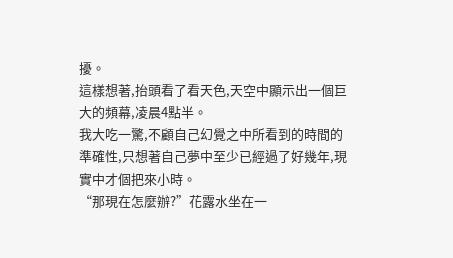擾。
這樣想著,抬頭看了看天色,天空中顯示出一個巨大的頻幕,凌晨4點半。
我大吃一驚,不顧自己幻覺之中所看到的時間的準確性,只想著自己夢中至少已經過了好幾年,現實中才個把來小時。
“那現在怎麼辦?”花露水坐在一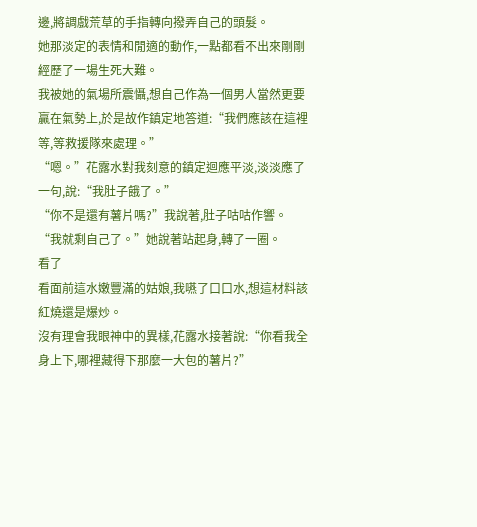邊,將調戲荒草的手指轉向撥弄自己的頭髮。
她那淡定的表情和閒適的動作,一點都看不出來剛剛經歷了一場生死大難。
我被她的氣場所震懾,想自己作為一個男人當然更要贏在氣勢上,於是故作鎮定地答道:“我們應該在這裡等,等救援隊來處理。”
“嗯。”花露水對我刻意的鎮定迴應平淡,淡淡應了一句,說:“我肚子餓了。”
“你不是還有薯片嗎?”我說著,肚子咕咕作響。
“我就剩自己了。”她說著站起身,轉了一圈。
看了
看面前這水嫩豐滿的姑娘,我嚥了口口水,想這材料該紅燒還是爆炒。
沒有理會我眼神中的異樣,花露水接著說:“你看我全身上下,哪裡藏得下那麼一大包的薯片?”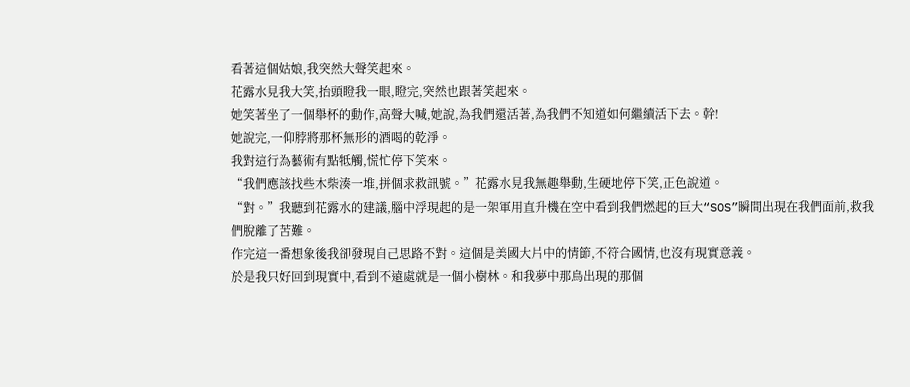看著這個姑娘,我突然大聲笑起來。
花露水見我大笑,抬頭瞪我一眼,瞪完,突然也跟著笑起來。
她笑著坐了一個舉杯的動作,高聲大喊,她說,為我們還活著,為我們不知道如何繼續活下去。幹!
她說完,一仰脖將那杯無形的酒喝的乾淨。
我對這行為藝術有點牴觸,慌忙停下笑來。
“我們應該找些木柴湊一堆,拼個求救訊號。”花露水見我無趣舉動,生硬地停下笑,正色說道。
“對。”我聽到花露水的建議,腦中浮現起的是一架軍用直升機在空中看到我們燃起的巨大“SOS”瞬間出現在我們面前,救我們脫離了苦難。
作完這一番想象後我卻發現自己思路不對。這個是美國大片中的情節,不符合國情,也沒有現實意義。
於是我只好回到現實中,看到不遠處就是一個小樹林。和我夢中那鳥出現的那個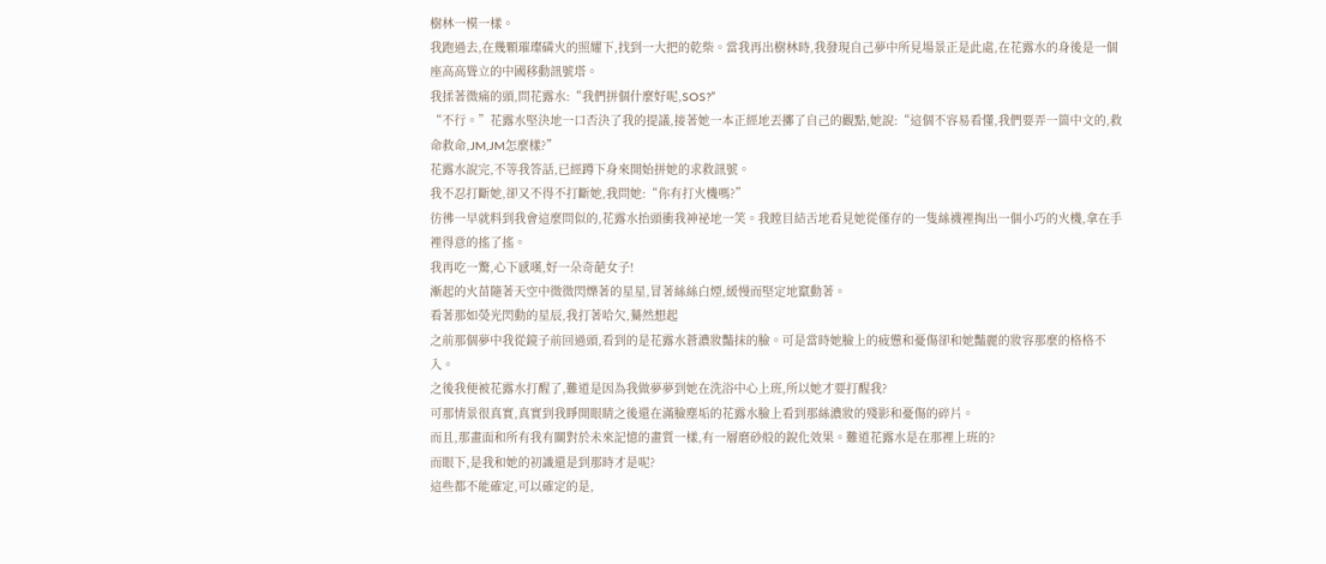樹林一模一樣。
我跑過去,在幾顆璀璨磷火的照耀下,找到一大把的乾柴。當我再出樹林時,我發現自己夢中所見場景正是此處,在花露水的身後是一個座高高聳立的中國移動訊號塔。
我揉著微痛的頭,問花露水:“我們拼個什麼好呢,SOS?”
“不行。”花露水堅決地一口否決了我的提議,接著她一本正經地丟擲了自己的觀點,她說:“這個不容易看懂,我們要弄一箇中文的,救命救命,JM,JM怎麼樣?”
花露水說完,不等我答話,已經蹲下身來開始拼她的求救訊號。
我不忍打斷她,卻又不得不打斷她,我問她:“你有打火機嗎?”
彷彿一早就料到我會這麼問似的,花露水抬頭衝我神祕地一笑。我瞠目結舌地看見她從僅存的一隻絲襪裡掏出一個小巧的火機,拿在手裡得意的搖了搖。
我再吃一驚,心下感嘆,好一朵奇葩女子!
漸起的火苗隨著天空中微微閃爍著的星星,冒著絲絲白煙,緩慢而堅定地竄動著。
看著那如熒光閃動的星辰,我打著哈欠,驀然想起
之前那個夢中我從鏡子前回過頭,看到的是花露水蒼濃妝豔抹的臉。可是當時她臉上的疲憊和憂傷卻和她豔麗的妝容那麼的格格不入。
之後我便被花露水打醒了,難道是因為我做夢夢到她在洗浴中心上班,所以她才要打醒我?
可那情景很真實,真實到我睜開眼睛之後還在滿臉塵垢的花露水臉上看到那絲濃妝的殘影和憂傷的碎片。
而且,那畫面和所有我有關對於未來記憶的畫質一樣,有一層磨砂般的銳化效果。難道花露水是在那裡上班的?
而眼下,是我和她的初識還是到那時才是呢?
這些都不能確定,可以確定的是,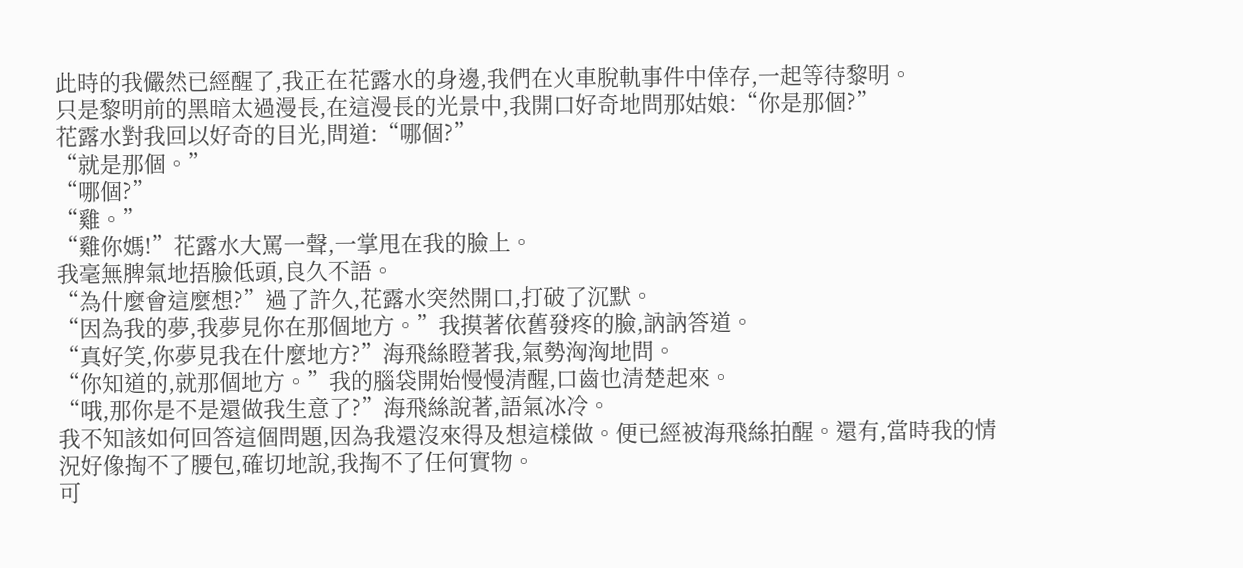此時的我儼然已經醒了,我正在花露水的身邊,我們在火車脫軌事件中倖存,一起等待黎明。
只是黎明前的黑暗太過漫長,在這漫長的光景中,我開口好奇地問那姑娘:“你是那個?”
花露水對我回以好奇的目光,問道:“哪個?”
“就是那個。”
“哪個?”
“雞。”
“雞你媽!”花露水大罵一聲,一掌甩在我的臉上。
我毫無脾氣地捂臉低頭,良久不語。
“為什麼會這麼想?”過了許久,花露水突然開口,打破了沉默。
“因為我的夢,我夢見你在那個地方。”我摸著依舊發疼的臉,訥訥答道。
“真好笑,你夢見我在什麼地方?”海飛絲瞪著我,氣勢洶洶地問。
“你知道的,就那個地方。”我的腦袋開始慢慢清醒,口齒也清楚起來。
“哦,那你是不是還做我生意了?”海飛絲說著,語氣冰冷。
我不知該如何回答這個問題,因為我還沒來得及想這樣做。便已經被海飛絲拍醒。還有,當時我的情況好像掏不了腰包,確切地說,我掏不了任何實物。
可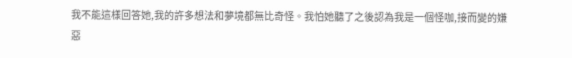我不能這樣回答她,我的許多想法和夢境都無比奇怪。我怕她聽了之後認為我是一個怪咖,接而變的嫌惡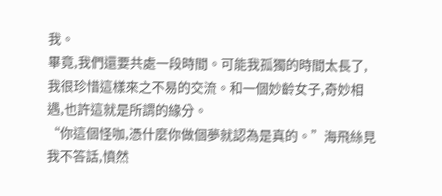我。
畢竟,我們還要共處一段時間。可能我孤獨的時間太長了,我很珍惜這樣來之不易的交流。和一個妙齡女子,奇妙相遇,也許這就是所謂的緣分。
“你這個怪咖,憑什麼你做個夢就認為是真的。”海飛絲見我不答話,憤然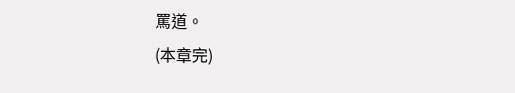罵道。
(本章完)